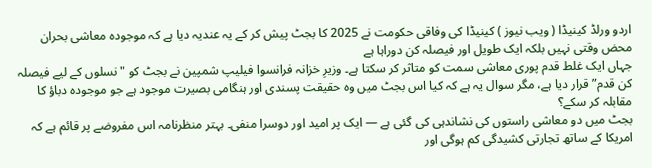اردو ورلڈ کینیڈا ( ویب نیوز ) کینیڈا کی وفاقی حکومت نے 2025 کا بجٹ پیش کر کے یہ عندیہ دیا ہے کہ موجودہ معاشی بحران محض وقتی نہیں بلکہ ایک طویل اور فیصلہ کن دوراہا ہے
جہاں ایک غلط قدم پوری معاشی سمت کو متاثر کر سکتا ہے۔ وزیرِ خزانہ فرانسوا فیلیپ شمپین نے بجٹ کو "نسلوں کے لیے فیصلہ کن قدم” قرار دیا ہے، مگر سوال یہ ہے کہ کیا اس بجٹ میں وہ حقیقت پسندی اور ہنگامی بصیرت موجود ہے جو موجودہ دباؤ کا مقابلہ کر سکے؟
بجٹ میں دو معاشی راستوں کی نشاندہی کی گئی ہے — ایک پر امید اور دوسرا منفی۔ بہتر منظرنامہ اس مفروضے پر قائم ہے کہ امریکا کے ساتھ تجارتی کشیدگی کم ہوگی اور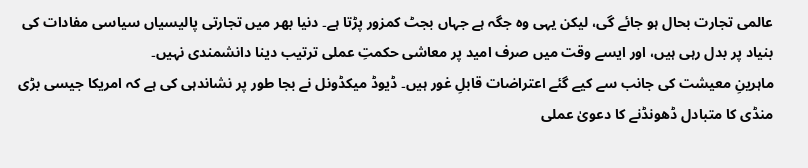عالمی تجارت بحال ہو جائے گی، لیکن یہی وہ جگہ ہے جہاں بجٹ کمزور پڑتا ہے۔ دنیا بھر میں تجارتی پالیسیاں سیاسی مفادات کی بنیاد پر بدل رہی ہیں، اور ایسے وقت میں صرف امید پر معاشی حکمتِ عملی ترتیب دینا دانشمندی نہیں۔
ماہرینِ معیشت کی جانب سے کیے گئے اعتراضات قابلِ غور ہیں۔ ڈیوڈ میکڈونل نے بجا طور پر نشاندہی کی ہے کہ امریکا جیسی بڑی منڈی کا متبادل ڈھونڈنے کا دعویٰ عملی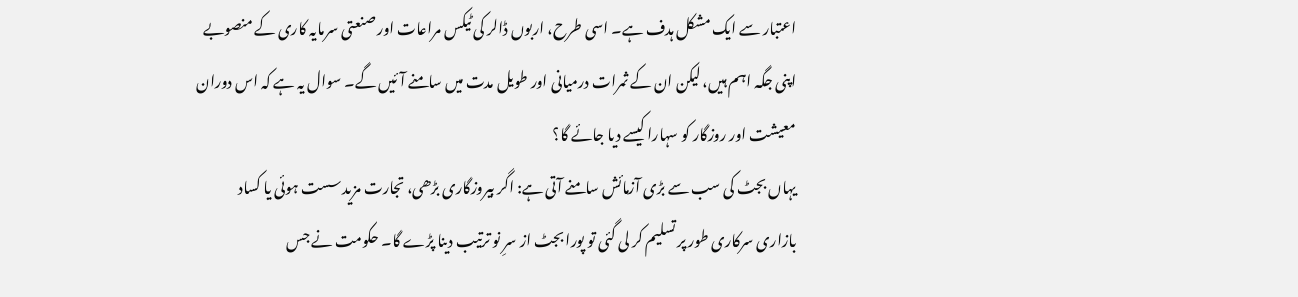اعتبار سے ایک مشکل ہدف ہے۔ اسی طرح، اربوں ڈالر کی ٹیکس مراعات اور صنعتی سرمایہ کاری کے منصوبے اپنی جگہ اہم ہیں، لیکن ان کے ثمرات درمیانی اور طویل مدت میں سامنے آئیں گے۔ سوال یہ ہے کہ اس دوران معیشت اور روزگار کو سہارا کیسے دیا جائے گا؟
یہاں بجٹ کی سب سے بڑی آزمائش سامنے آتی ہے: اگر بیروزگاری بڑھی، تجارت مزید سست ہوئی یا کساد بازاری سرکاری طور پر تسلیم کر لی گئی تو پورا بجٹ از سرِ نو ترتیب دینا پڑے گا۔ حکومت نے جس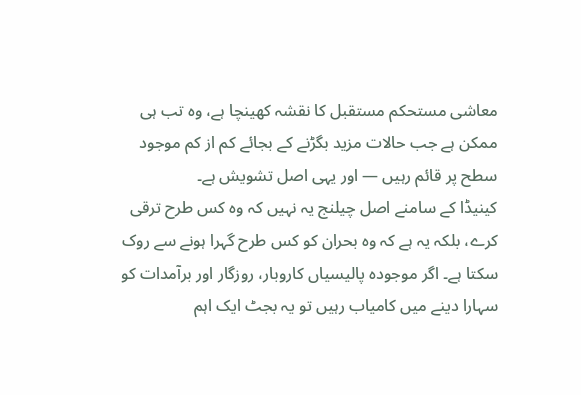معاشی مستحکم مستقبل کا نقشہ کھینچا ہے، وہ تب ہی ممکن ہے جب حالات مزید بگڑنے کے بجائے کم از کم موجود سطح پر قائم رہیں — اور یہی اصل تشویش ہے۔
کینیڈا کے سامنے اصل چیلنج یہ نہیں کہ وہ کس طرح ترقی کرے، بلکہ یہ ہے کہ وہ بحران کو کس طرح گہرا ہونے سے روک سکتا ہے۔ اگر موجودہ پالیسیاں کاروبار، روزگار اور برآمدات کو سہارا دینے میں کامیاب رہیں تو یہ بجٹ ایک اہم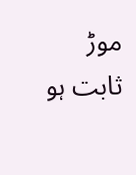موڑ ثابت ہو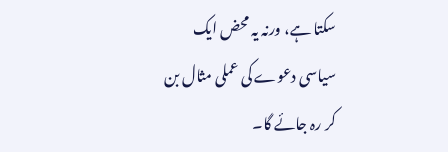سکتا ہے، ورنہ یہ محض ایک سیاسی دعوے کی عملی مثال بن کر رہ جائے گا۔